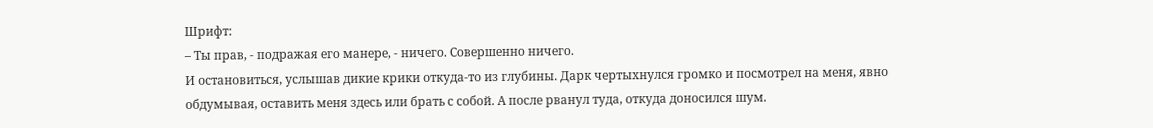Шрифт:
– Ты прав, - подражая его манере, - ничего. Совершенно ничего.
И остановиться, услышав дикие крики откуда-то из глубины. Дарк чертыхнулся громко и посмотрел на меня, явно обдумывая, оставить меня здесь или брать с собой. А после рванул туда, откуда доносился шум.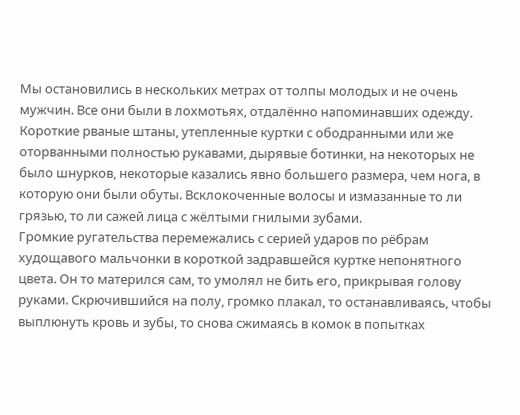Мы остановились в нескольких метрах от толпы молодых и не очень мужчин. Все они были в лохмотьях, отдалённо напоминавших одежду. Короткие рваные штаны, утепленные куртки с ободранными или же оторванными полностью рукавами, дырявые ботинки, на некоторых не было шнурков, некоторые казались явно большего размера, чем нога, в которую они были обуты. Всклокоченные волосы и измазанные то ли грязью, то ли сажей лица с жёлтыми гнилыми зубами.
Громкие ругательства перемежались с серией ударов по рёбрам худощавого мальчонки в короткой задравшейся куртке непонятного цвета. Он то матерился сам, то умолял не бить его, прикрывая голову руками. Скрючившийся на полу, громко плакал, то останавливаясь, чтобы выплюнуть кровь и зубы, то снова сжимаясь в комок в попытках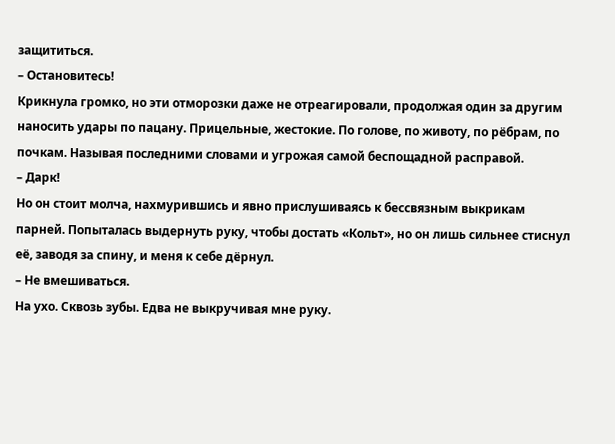защититься.
– Остановитесь!
Крикнула громко, но эти отморозки даже не отреагировали, продолжая один за другим наносить удары по пацану. Прицельные, жестокие. По голове, по животу, по рёбрам, по почкам. Называя последними словами и угрожая самой беспощадной расправой.
– Дарк!
Но он стоит молча, нахмурившись и явно прислушиваясь к бессвязным выкрикам парней. Попыталась выдернуть руку, чтобы достать «Кольт», но он лишь сильнее стиснул её, заводя за спину, и меня к себе дёрнул.
– Не вмешиваться.
На ухо. Сквозь зубы. Едва не выкручивая мне руку.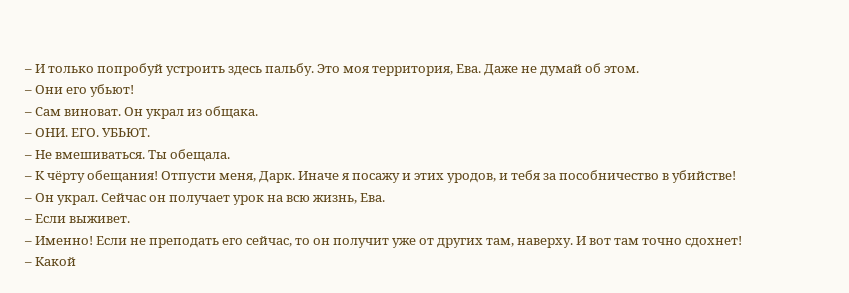– И только попробуй устроить здесь пальбу. Это моя территория, Ева. Даже не думай об этом.
– Они его убьют!
– Сам виноват. Он украл из общака.
– ОНИ. ЕГО. УБЬЮТ.
– Не вмешиваться. Ты обещала.
– К чёрту обещания! Отпусти меня, Дарк. Иначе я посажу и этих уродов, и тебя за пособничество в убийстве!
– Он украл. Сейчас он получает урок на всю жизнь, Ева.
– Если выживет.
– Именно! Если не преподать его сейчас, то он получит уже от других там, наверху. И вот там точно сдохнет!
– Какой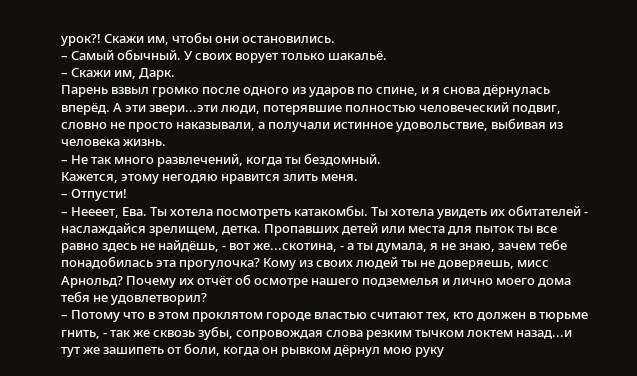урок?! Скажи им, чтобы они остановились.
– Самый обычный. У своих ворует только шакальё.
– Скажи им, Дарк.
Парень взвыл громко после одного из ударов по спине, и я снова дёрнулась вперёд. А эти звери...эти люди, потерявшие полностью человеческий подвиг, словно не просто наказывали, а получали истинное удовольствие, выбивая из человека жизнь.
– Не так много развлечений, когда ты бездомный.
Кажется, этому негодяю нравится злить меня.
– Отпусти!
– Неееет, Ева. Ты хотела посмотреть катакомбы. Ты хотела увидеть их обитателей - наслаждайся зрелищем, детка. Пропавших детей или места для пыток ты все равно здесь не найдёшь, - вот же...скотина, - а ты думала, я не знаю, зачем тебе понадобилась эта прогулочка? Кому из своих людей ты не доверяешь, мисс Арнольд? Почему их отчёт об осмотре нашего подземелья и лично моего дома тебя не удовлетворил?
– Потому что в этом проклятом городе властью считают тех, кто должен в тюрьме гнить, - так же сквозь зубы, сопровождая слова резким тычком локтем назад...и тут же зашипеть от боли, когда он рывком дёрнул мою руку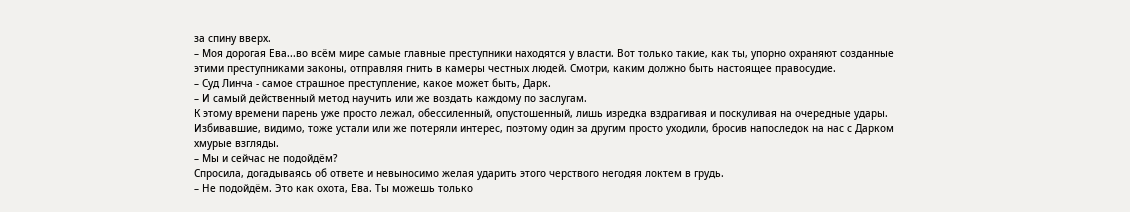за спину вверх.
– Моя дорогая Ева...во всём мире самые главные преступники находятся у власти. Вот только такие, как ты, упорно охраняют созданные этими преступниками законы, отправляя гнить в камеры честных людей. Смотри, каким должно быть настоящее правосудие.
– Суд Линча - самое страшное преступление, какое может быть, Дарк.
– И самый действенный метод научить или же воздать каждому по заслугам.
К этому времени парень уже просто лежал, обессиленный, опустошенный, лишь изредка вздрагивая и поскуливая на очередные удары. Избивавшие, видимо, тоже устали или же потеряли интерес, поэтому один за другим просто уходили, бросив напоследок на нас с Дарком хмурые взгляды.
– Мы и сейчас не подойдём?
Спросила, догадываясь об ответе и невыносимо желая ударить этого черствого негодяя локтем в грудь.
– Не подойдём. Это как охота, Ева. Ты можешь только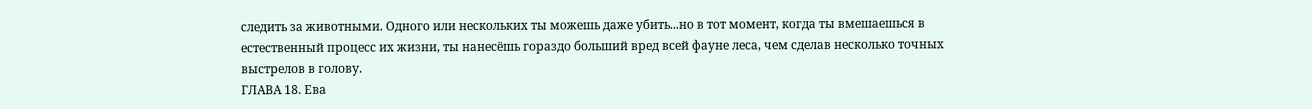следить за животными. Одного или нескольких ты можешь даже убить...но в тот момент, когда ты вмешаешься в естественный процесс их жизни, ты нанесёшь гораздо больший вред всей фауне леса, чем сделав несколько точных выстрелов в голову.
ГЛАВА 18. Ева